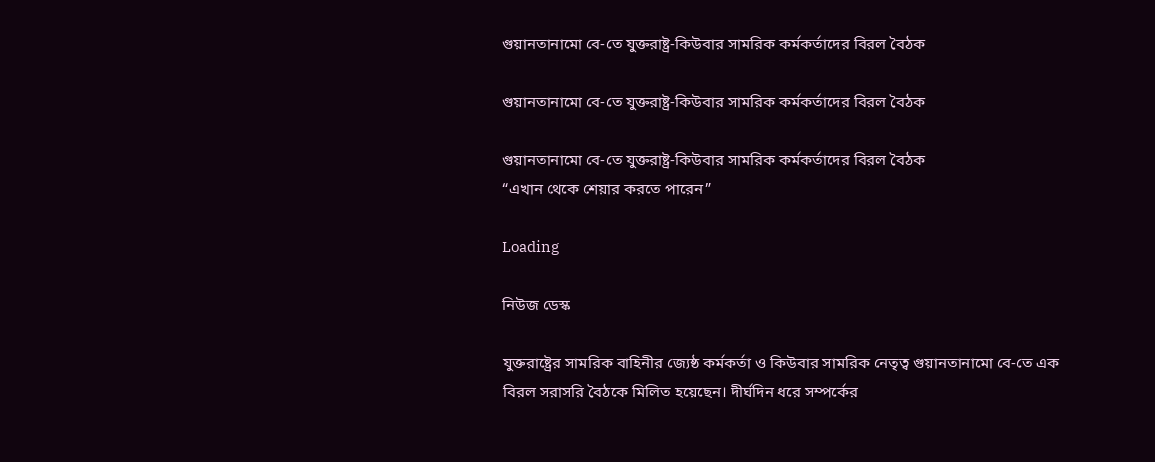গুয়ানতানামো বে-তে যুক্তরাষ্ট্র-কিউবার সামরিক কর্মকর্তাদের বিরল বৈঠক

গুয়ানতানামো বে-তে যুক্তরাষ্ট্র-কিউবার সামরিক কর্মকর্তাদের বিরল বৈঠক

গুয়ানতানামো বে-তে যুক্তরাষ্ট্র-কিউবার সামরিক কর্মকর্তাদের বিরল বৈঠক
“এখান থেকে শেয়ার করতে পারেন”

Loading

নিউজ ডেস্ক

যুক্তরাষ্ট্রের সামরিক বাহিনীর জ্যেষ্ঠ কর্মকর্তা ও কিউবার সামরিক নেতৃত্ব গুয়ানতানামো বে-তে এক বিরল সরাসরি বৈঠকে মিলিত হয়েছেন। দীর্ঘদিন ধরে সম্পর্কের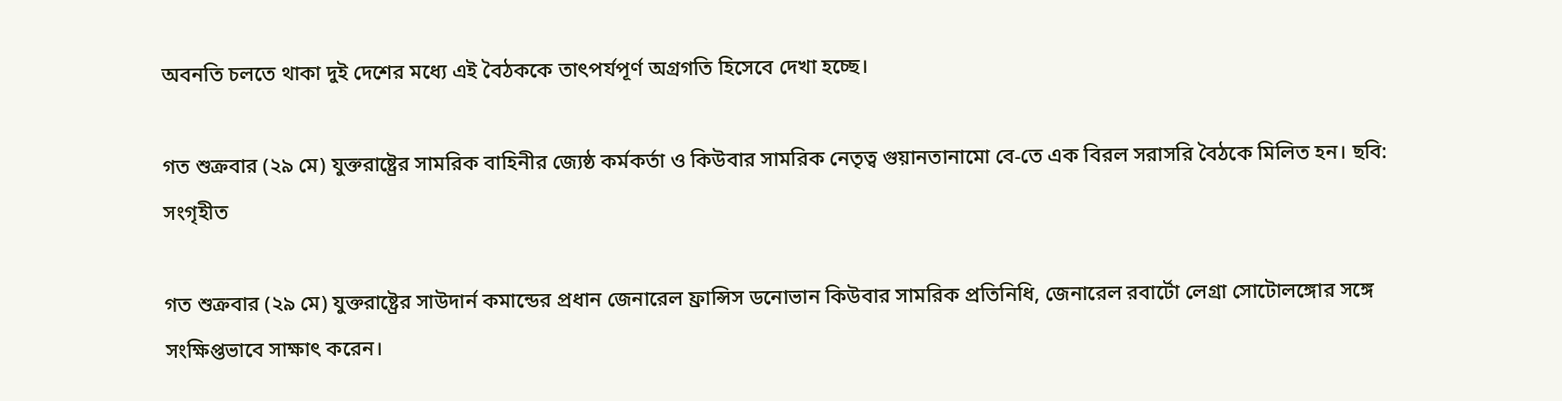অবনতি চলতে থাকা দুই দেশের মধ্যে এই বৈঠককে তাৎপর্যপূর্ণ অগ্রগতি হিসেবে দেখা হচ্ছে।

গত শুক্রবার (২৯ মে) যুক্তরাষ্ট্রের সামরিক বাহিনীর জ্যেষ্ঠ কর্মকর্তা ও কিউবার সামরিক নেতৃত্ব গুয়ানতানামো বে-তে এক বিরল সরাসরি বৈঠকে মিলিত হন। ছবি: সংগৃহীত

গত শুক্রবার (২৯ মে) যুক্তরাষ্ট্রের সাউদার্ন কমান্ডের প্রধান জেনারেল ফ্রান্সিস ডনোভান কিউবার সামরিক প্রতিনিধি, জেনারেল রবার্টো লেগ্রা সোটোলঙ্গোর সঙ্গে সংক্ষিপ্তভাবে সাক্ষাৎ করেন।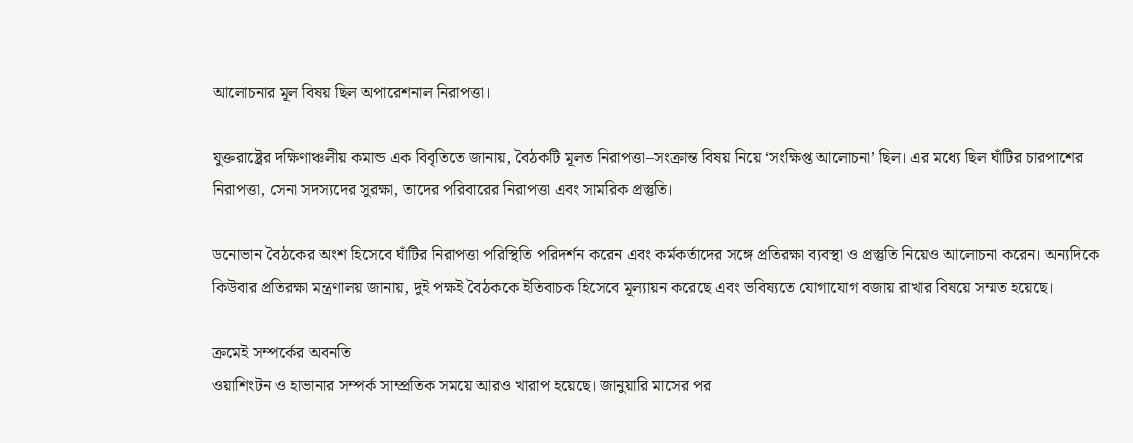আলোচনার মূল বিষয় ছিল অপারেশনাল নিরাপত্তা।

যুক্তরাষ্ট্রের দক্ষিণাঞ্চলীয় কমান্ড এক বিবৃতিতে জানায়, বৈঠকটি মূলত নিরাপত্তা–সংক্রান্ত বিষয় নিয়ে ‘সংক্ষিপ্ত আলোচনা’ ছিল। এর মধ্যে ছিল ঘাঁটির চারপাশের নিরাপত্তা, সেনা সদস্যদের সুরক্ষা, তাদের পরিবারের নিরাপত্তা এবং সামরিক প্রস্তুতি।

ডনোভান বৈঠকের অংশ হিসেবে ঘাঁটির নিরাপত্তা পরিস্থিতি পরিদর্শন করেন এবং কর্মকর্তাদের সঙ্গে প্রতিরক্ষা ব্যবস্থা ও প্রস্তুতি নিয়েও আলোচনা করেন। অন্যদিকে কিউবার প্রতিরক্ষা মন্ত্রণালয় জানায়, দুই পক্ষই বৈঠককে ইতিবাচক হিসেবে মূল্যায়ন করেছে এবং ভবিষ্যতে যোগাযোগ বজায় রাখার বিষয়ে সম্মত হয়েছে।

ক্রমেই সম্পর্কের অবনতি
ওয়াশিংটন ও হাভানার সম্পর্ক সাম্প্রতিক সময়ে আরও খারাপ হয়েছে। জানুয়ারি মাসের পর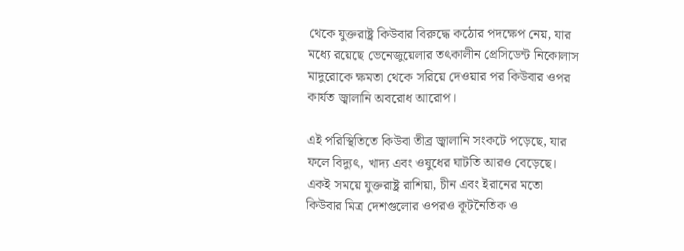থেকে যুক্তরাষ্ট্র কিউবার বিরুদ্ধে কঠোর পদক্ষেপ নেয়, যার মধ্যে রয়েছে ভেনেজুয়েলার তৎকালীন প্রেসিডেন্ট নিকোলাস মাদুরোকে ক্ষমতা থেকে সরিয়ে দেওয়ার পর কিউবার ওপর কার্যত জ্বালানি অবরোধ আরোপ।

এই পরিস্থিতিতে কিউবা তীব্র জ্বালানি সংকটে পড়েছে, যার ফলে বিদ্যুৎ, খাদ্য এবং ওষুধের ঘাটতি আরও বেড়েছে। একই সময়ে যুক্তরাষ্ট্র রাশিয়া, চীন এবং ইরানের মতো কিউবার মিত্র দেশগুলোর ওপরও কূটনৈতিক ও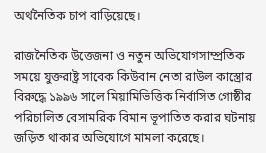অর্থনৈতিক চাপ বাড়িয়েছে।

রাজনৈতিক উত্তেজনা ও নতুন অভিযোগসাম্প্রতিক সময়ে যুক্তরাষ্ট্র সাবেক কিউবান নেতা রাউল কাস্ত্রোর বিরুদ্ধে ১৯৯৬ সালে মিয়ামিভিত্তিক নির্বাসিত গোষ্ঠীর পরিচালিত বেসামরিক বিমান ভূপাতিত করার ঘটনায় জড়িত থাকার অভিযোগে মামলা করেছে।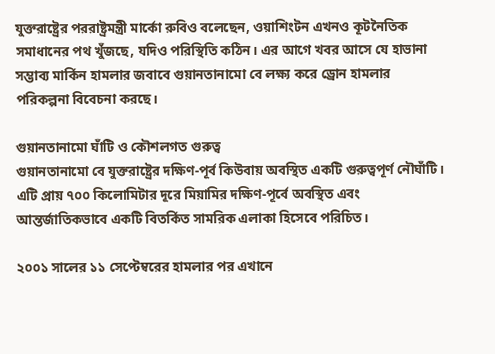যুক্তরাষ্ট্রের পররাষ্ট্রমন্ত্রী মার্কো রুবিও বলেছেন, ওয়াশিংটন এখনও কূটনৈতিক সমাধানের পথ খুঁজছে, যদিও পরিস্থিতি কঠিন। এর আগে খবর আসে যে হাভানা সম্ভাব্য মার্কিন হামলার জবাবে গুয়ানতানামো বে লক্ষ্য করে ড্রোন হামলার পরিকল্পনা বিবেচনা করছে।

গুয়ানতানামো ঘাঁটি ও কৌশলগত গুরুত্ব
গুয়ানতানামো বে যুক্তরাষ্ট্রের দক্ষিণ-পূর্ব কিউবায় অবস্থিত একটি গুরুত্বপূর্ণ নৌঘাঁটি। এটি প্রায় ৭০০ কিলোমিটার দূরে মিয়ামির দক্ষিণ-পূর্বে অবস্থিত এবং আন্তর্জাতিকভাবে একটি বিতর্কিত সামরিক এলাকা হিসেবে পরিচিত।

২০০১ সালের ১১ সেপ্টেম্বরের হামলার পর এখানে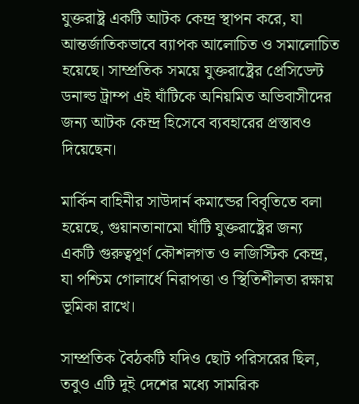যুক্তরাষ্ট্র একটি আটক কেন্দ্র স্থাপন করে, যা আন্তর্জাতিকভাবে ব্যাপক আলোচিত ও সমালোচিত হয়েছে। সাম্প্রতিক সময়ে যুক্তরাষ্ট্রের প্রেসিডেন্ট ডনাল্ড ট্রাম্প এই ঘাঁটিকে অনিয়মিত অভিবাসীদের জন্য আটক কেন্দ্র হিসেবে ব্যবহারের প্রস্তাবও দিয়েছেন।

মার্কিন বাহিনীর সাউদার্ন কমান্ডের বিবৃতিতে বলা হয়েছে, গুয়ানতানামো ঘাঁটি যুক্তরাষ্ট্রের জন্য একটি গুরুত্বপূর্ণ কৌশলগত ও লজিস্টিক কেন্দ্র, যা পশ্চিম গোলার্ধে নিরাপত্তা ও স্থিতিশীলতা রক্ষায় ভূমিকা রাখে।

সাম্প্রতিক বৈঠকটি যদিও ছোট পরিসরের ছিল, তবুও এটি দুই দেশের মধ্যে সামরিক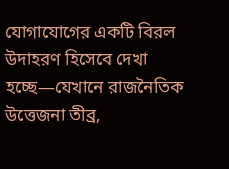যোগাযোগের একটি বিরল উদাহরণ হিসেবে দেখা হচ্ছে—যেখানে রাজনৈতিক উত্তেজনা তীব্র,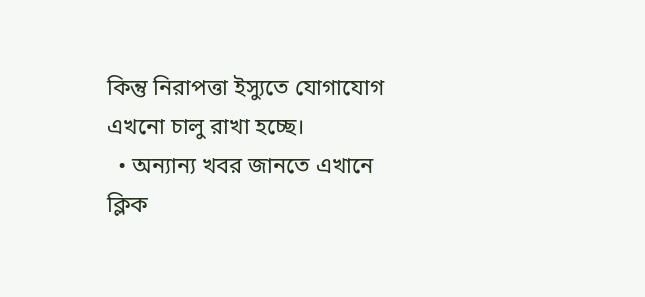কিন্তু নিরাপত্তা ইস্যুতে যোগাযোগ এখনো চালু রাখা হচ্ছে।
  • অন্যান্য খবর জানতে এখানে ক্লিক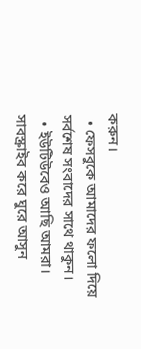করুন।
  • ফেসবুকে আমাদের ফলো দিয়ে সর্বশেষ সংবাদের সাথে থাকুন।
  • ইউটিউবেও আছি আমরা। সাবস্ক্রাইব করে ঘুরে আসুন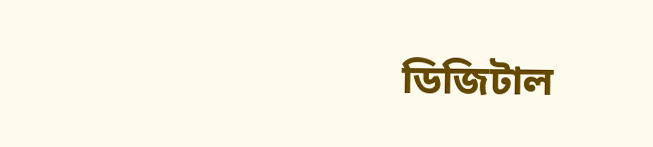ডিজিটাল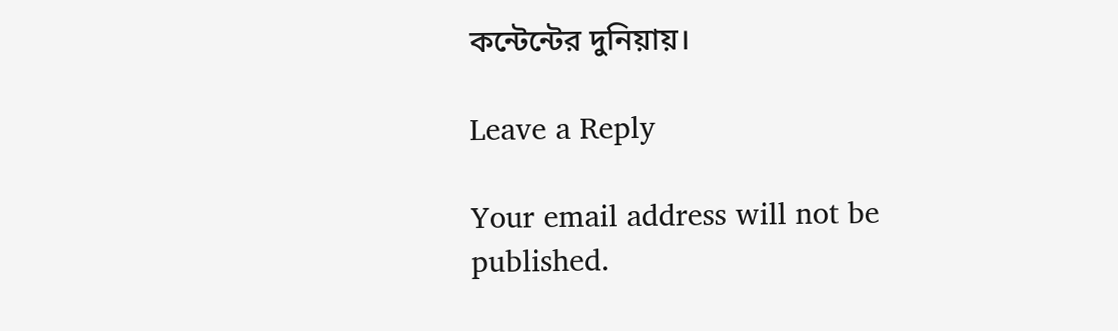কন্টেন্টের দুনিয়ায়।

Leave a Reply

Your email address will not be published.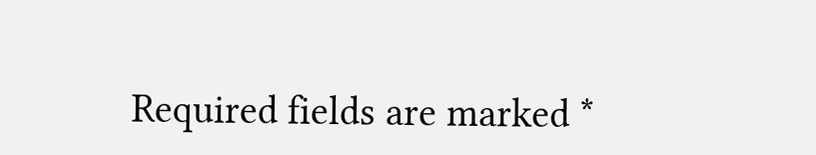Required fields are marked *